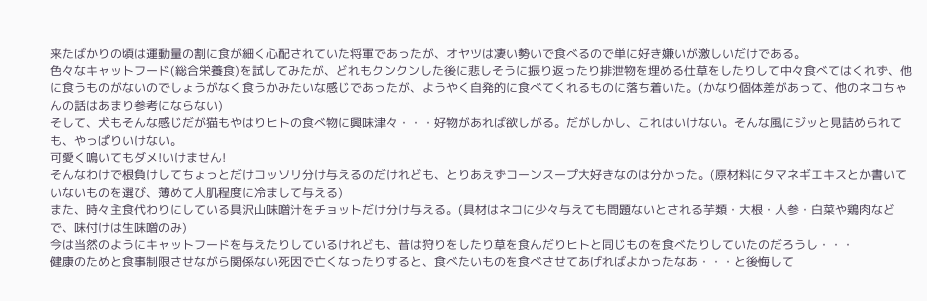来たばかりの頃は運動量の割に食が細く心配されていた将軍であったが、オヤツは凄い勢いで食べるので単に好き嫌いが激しいだけである。
色々なキャットフード(総合栄養食)を試してみたが、どれもクンクンした後に悲しそうに振り返ったり排泄物を埋める仕草をしたりして中々食べてはくれず、他に食うものがないのでしょうがなく食うかみたいな感じであったが、ようやく自発的に食べてくれるものに落ち着いた。(かなり個体差があって、他のネコちゃんの話はあまり参考にならない)
そして、犬もそんな感じだが猫もやはりヒトの食べ物に興味津々・・・好物があれば欲しがる。だがしかし、これはいけない。そんな風にジッと見詰められても、やっぱりいけない。
可愛く鳴いてもダメ!いけません!
そんなわけで根負けしてちょっとだけコッソリ分け与えるのだけれども、とりあえずコーンスープ大好きなのは分かった。(原材料にタマネギエキスとか書いていないものを選び、薄めて人肌程度に冷まして与える)
また、時々主食代わりにしている具沢山味噌汁をチョットだけ分け与える。(具材はネコに少々与えても問題ないとされる芋類・大根・人参・白菜や鶏肉などで、味付けは生味噌のみ)
今は当然のようにキャットフードを与えたりしているけれども、昔は狩りをしたり草を食んだりヒトと同じものを食べたりしていたのだろうし・・・
健康のためと食事制限させながら関係ない死因で亡くなったりすると、食べたいものを食べさせてあげればよかったなあ・・・と後悔して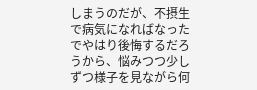しまうのだが、不摂生で病気になればなったでやはり後悔するだろうから、悩みつつ少しずつ様子を見ながら何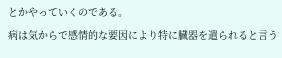とかやっていくのである。
病は気からで感情的な要因により特に臓器を遣られると言う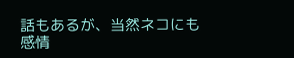話もあるが、当然ネコにも感情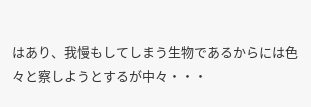はあり、我慢もしてしまう生物であるからには色々と察しようとするが中々・・・